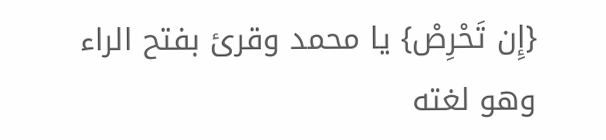{إِن تَحْرِصْ} يا محمد وقرئ بفتح الراء وهو لغته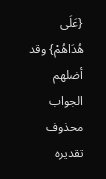{عَلَى هُدَاهُمْ} وقد أضلهم الجواب محذوف تقديره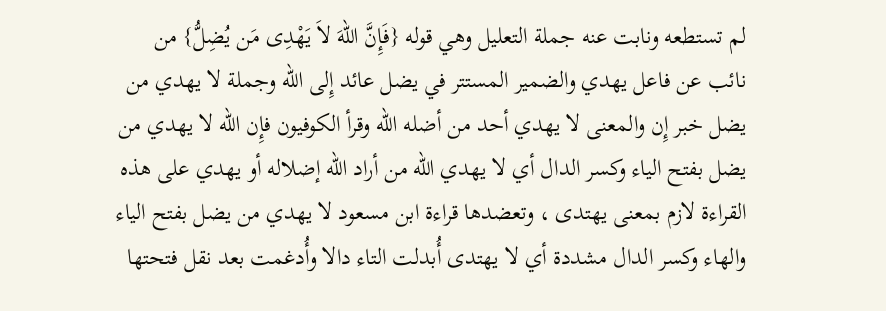لم تستطعه ونابت عنه جملة التعليل وهي قوله {فَإِنَّ اللهَ لاَ يَهْدِى مَن يُضِلُّ} من نائب عن فاعل يهدي والضمير المستتر في يضل عائد إِلى الله وجملة لا يهدي من يضل خبر إِن والمعنى لا يهدي أحد من أضله الله وقرأ الكوفيون فإِن الله لا يهدي من يضل بفتح الياء وكسر الدال أي لا يهدي الله من أراد الله إضلاله أو يهدي على هذه القراءة لازم بمعنى يهتدى ، وتعضدها قراءة ابن مسعود لا يهدي من يضل بفتح الياء والهاء وكسر الدال مشددة أي لا يهتدى أُبدلت التاء دالا وأُدغمت بعد نقل فتحتها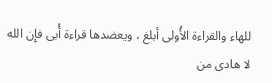للهاء والقراءة الأُولى أبلغ ، ويعضدها قراءة أُبى فإِن الله لا هادى من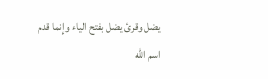يضل وقرئ يضل بفتح الياء وإِنما قدم اسم الله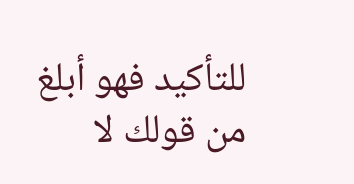للتأكيد فهو أبلغ من قولك لا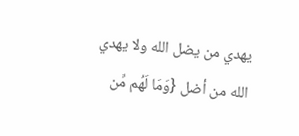يهدي من يضل الله ولا يهدي الله من أضل {وَمَا لَهُم مِّن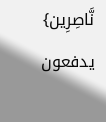نَّاصِرِين} يدفعون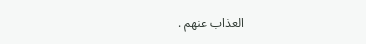العذاب عنهم .